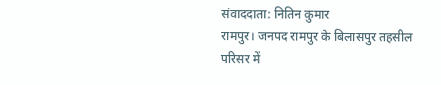संवाददाता: नितिन कुमार
रामपुर। जनपद रामपुर के बिलासपुर तहसील परिसर में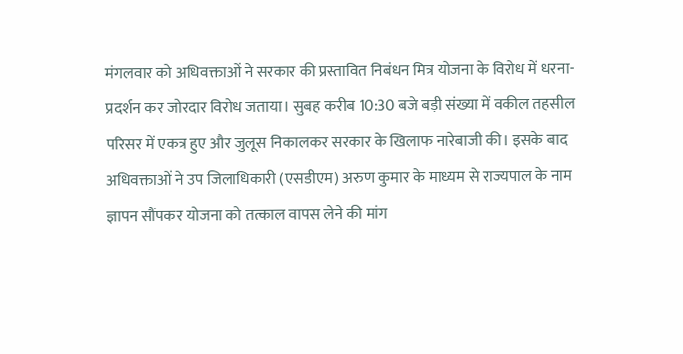मंगलवार को अधिवक्ताओं ने सरकार की प्रस्तावित निबंधन मित्र योजना के विरोध में धरना-प्रदर्शन कर जोरदार विरोध जताया। सुबह करीब 10:30 बजे बड़ी संख्या में वकील तहसील परिसर में एकत्र हुए और जुलूस निकालकर सरकार के खिलाफ नारेबाजी की। इसके बाद अधिवक्ताओं ने उप जिलाधिकारी (एसडीएम) अरुण कुमार के माध्यम से राज्यपाल के नाम ज्ञापन सौंपकर योजना को तत्काल वापस लेने की मांग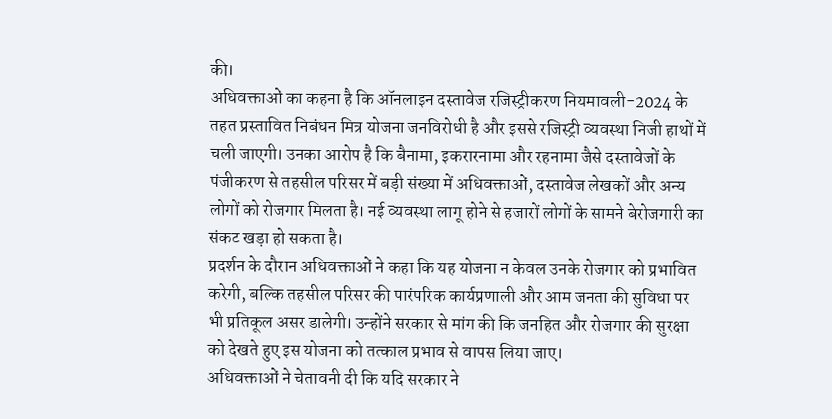की।
अधिवक्ताओं का कहना है कि ऑनलाइन दस्तावेज रजिस्ट्रीकरण नियमावली-2024 के तहत प्रस्तावित निबंधन मित्र योजना जनविरोधी है और इससे रजिस्ट्री व्यवस्था निजी हाथों में चली जाएगी। उनका आरोप है कि बैनामा, इकरारनामा और रहनामा जैसे दस्तावेजों के पंजीकरण से तहसील परिसर में बड़ी संख्या में अधिवक्ताओं, दस्तावेज लेखकों और अन्य लोगों को रोजगार मिलता है। नई व्यवस्था लागू होने से हजारों लोगों के सामने बेरोजगारी का संकट खड़ा हो सकता है।
प्रदर्शन के दौरान अधिवक्ताओं ने कहा कि यह योजना न केवल उनके रोजगार को प्रभावित करेगी, बल्कि तहसील परिसर की पारंपरिक कार्यप्रणाली और आम जनता की सुविधा पर भी प्रतिकूल असर डालेगी। उन्होंने सरकार से मांग की कि जनहित और रोजगार की सुरक्षा को देखते हुए इस योजना को तत्काल प्रभाव से वापस लिया जाए।
अधिवक्ताओं ने चेतावनी दी कि यदि सरकार ने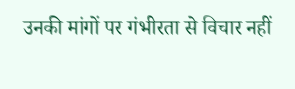उनकी मांगों पर गंभीरता से विचार नहीं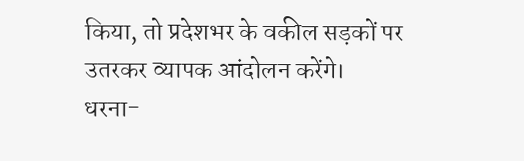किया, तो प्रदेशभर के वकील सड़कों पर उतरकर व्यापक आंदोलन करेंगे।
धरना-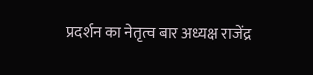प्रदर्शन का नेतृत्व बार अध्यक्ष राजेंद्र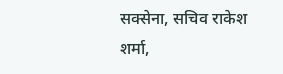सक्सेना, सचिव राकेश शर्मा,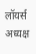लॉयर्स अध्यक्ष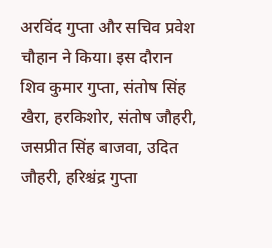अरविंद गुप्ता और सचिव प्रवेश चौहान ने किया। इस दौरान शिव कुमार गुप्ता, संतोष सिंह खैरा, हरकिशोर, संतोष जौहरी, जसप्रीत सिंह बाजवा, उदित जौहरी, हरिश्चंद्र गुप्ता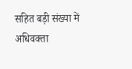सहित बड़ी संख्या में अधिवक्ता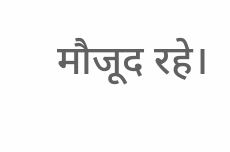मौजूद रहे।